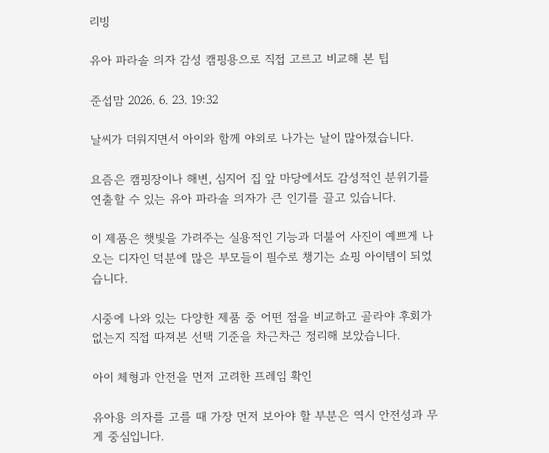리빙

유아 파라솔 의자 감성 캠핑용으로 직접 고르고 비교해 본 팁

준섭맘 2026. 6. 23. 19:32

날씨가 더워지면서 아이와 함께 야외로 나가는 날이 많아졌습니다.

요즘은 캠핑장이나 해변, 심지어 집 앞 마당에서도 감성적인 분위기를 연출할 수 있는 유아 파라솔 의자가 큰 인기를 끌고 있습니다.

이 제품은 햇빛을 가려주는 실용적인 기능과 더불어 사진이 예쁘게 나오는 디자인 덕분에 많은 부모들이 필수로 챙기는 쇼핑 아이템이 되었습니다.

시중에 나와 있는 다양한 제품 중 어떤 점을 비교하고 골라야 후회가 없는지 직접 따져본 선택 기준을 차근차근 정리해 보았습니다.

아이 체형과 안전을 먼저 고려한 프레임 확인

유아용 의자를 고를 때 가장 먼저 보아야 할 부분은 역시 안전성과 무게 중심입니다.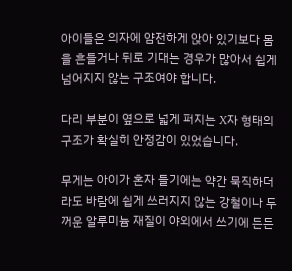아이들은 의자에 얌전하게 앉아 있기보다 몸을 흔들거나 뒤로 기대는 경우가 많아서 쉽게 넘어지지 않는 구조여야 합니다.

다리 부분이 옆으로 넓게 퍼지는 X자 형태의 구조가 확실히 안정감이 있었습니다.

무게는 아이가 혼자 들기에는 약간 묵직하더라도 바람에 쉽게 쓰러지지 않는 강철이나 두꺼운 알루미늄 재질이 야외에서 쓰기에 든든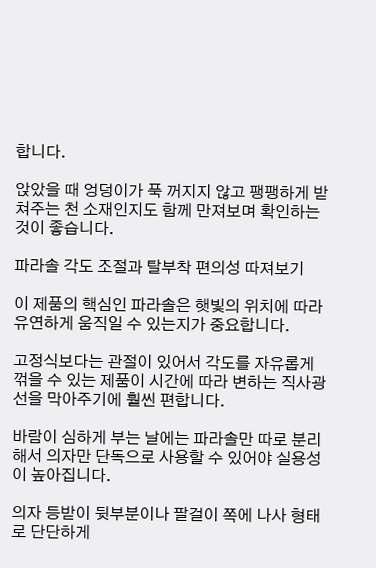합니다.

앉았을 때 엉덩이가 푹 꺼지지 않고 팽팽하게 받쳐주는 천 소재인지도 함께 만져보며 확인하는 것이 좋습니다.

파라솔 각도 조절과 탈부착 편의성 따져보기

이 제품의 핵심인 파라솔은 햇빛의 위치에 따라 유연하게 움직일 수 있는지가 중요합니다.

고정식보다는 관절이 있어서 각도를 자유롭게 꺾을 수 있는 제품이 시간에 따라 변하는 직사광선을 막아주기에 훨씬 편합니다.

바람이 심하게 부는 날에는 파라솔만 따로 분리해서 의자만 단독으로 사용할 수 있어야 실용성이 높아집니다.

의자 등받이 뒷부분이나 팔걸이 쪽에 나사 형태로 단단하게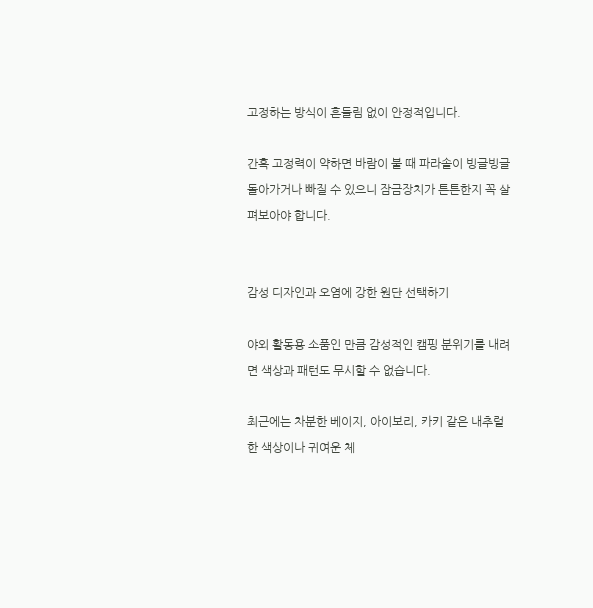고정하는 방식이 흔들림 없이 안정적입니다.

간혹 고정력이 약하면 바람이 불 때 파라솔이 빙글빙글 돌아가거나 빠질 수 있으니 잠금장치가 튼튼한지 꼭 살펴보아야 합니다.


감성 디자인과 오염에 강한 원단 선택하기

야외 활동용 소품인 만큼 감성적인 캠핑 분위기를 내려면 색상과 패턴도 무시할 수 없습니다.

최근에는 차분한 베이지, 아이보리, 카키 같은 내추럴한 색상이나 귀여운 체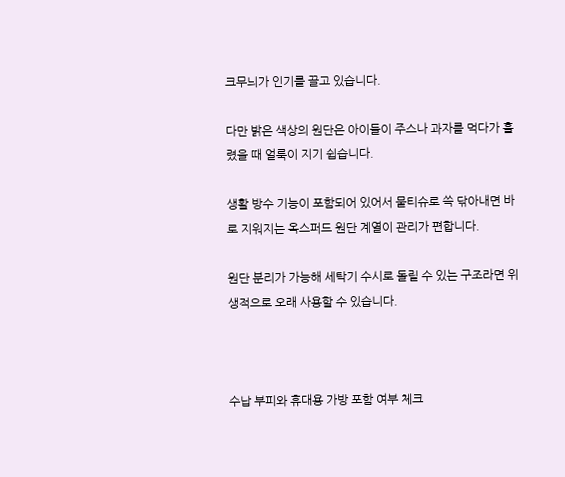크무늬가 인기를 끌고 있습니다.

다만 밝은 색상의 원단은 아이들이 주스나 과자를 먹다가 흘렸을 때 얼룩이 지기 쉽습니다.

생활 방수 기능이 포함되어 있어서 물티슈로 쓱 닦아내면 바로 지워지는 옥스퍼드 원단 계열이 관리가 편합니다.

원단 분리가 가능해 세탁기 수시로 돌릴 수 있는 구조라면 위생적으로 오래 사용할 수 있습니다.



수납 부피와 휴대용 가방 포함 여부 체크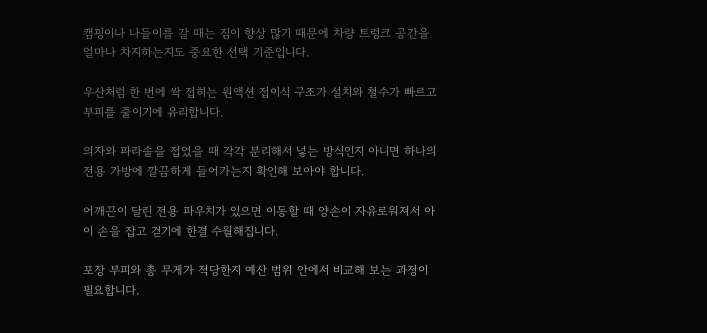캠핑이나 나들이를 갈 때는 짐이 항상 많기 때문에 차량 트렁크 공간을 얼마나 차지하는지도 중요한 선택 기준입니다.

우산처럼 한 번에 싹 접히는 원액션 접이식 구조가 설치와 철수가 빠르고 부피를 줄이기에 유리합니다.

의자와 파라솔을 접었을 때 각각 분리해서 넣는 방식인지 아니면 하나의 전용 가방에 깔끔하게 들어가는지 확인해 보아야 합니다.

어깨끈이 달린 전용 파우치가 있으면 이동할 때 양손이 자유로워져서 아이 손을 잡고 걷기에 한결 수월해집니다.

포장 부피와 총 무게가 적당한지 예산 범위 안에서 비교해 보는 과정이 필요합니다.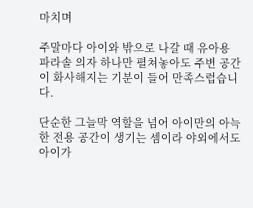마치며

주말마다 아이와 밖으로 나갈 때 유아용 파라솔 의자 하나만 펼쳐놓아도 주변 공간이 화사해지는 기분이 들어 만족스럽습니다.

단순한 그늘막 역할을 넘어 아이만의 아늑한 전용 공간이 생기는 셈이라 야외에서도 아이가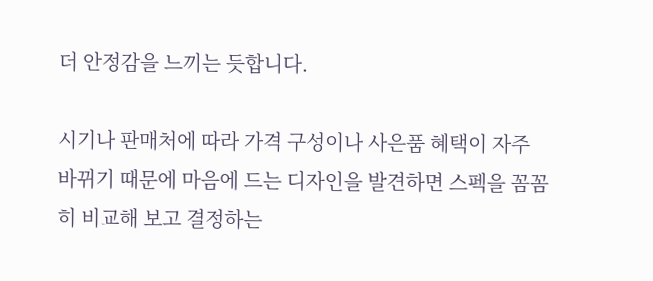더 안정감을 느끼는 듯합니다.

시기나 판매처에 따라 가격 구성이나 사은품 혜택이 자주 바뀌기 때문에 마음에 드는 디자인을 발견하면 스펙을 꼼꼼히 비교해 보고 결정하는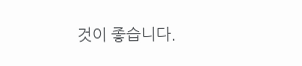것이 좋습니다.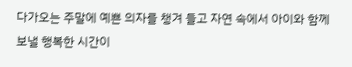다가오는 주말에 예쁜 의자를 챙겨 들고 자연 속에서 아이와 함께 보낼 행복한 시간이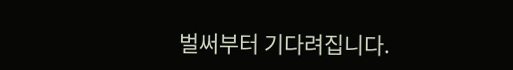벌써부터 기다려집니다.